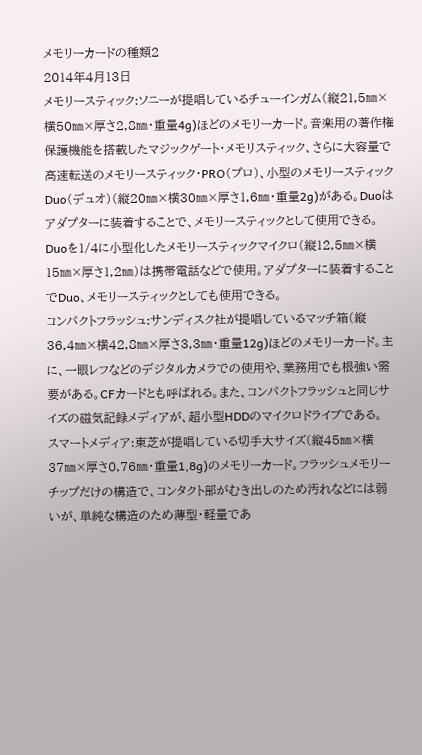メモリーカードの種類2
2014年4月13日
メモリースティック:ソニーが提唱しているチューインガム(縦21,5㎜×横50㎜×厚さ2,8㎜・重量4g)ほどのメモリーカード。音楽用の著作権保護機能を搭載したマジックゲート・メモリスティック、さらに大容量で高速転送のメモリースティック・PRO(プロ)、小型のメモリースティックDuo(デュオ)(縦20㎜×横30㎜×厚さ1,6㎜・重量2g)がある。Duoはアダプターに装着することで、メモリースティックとして使用できる。Duoを1/4に小型化したメモリースティックマイクロ(縦12,5㎜×横15㎜×厚さ1,2㎜)は携帯電話などで使用。アダプターに装着することでDuo、メモリースティックとしても使用できる。
コンパクトフラッシュ:サンディスク社が提唱しているマッチ箱(縦36,4㎜×横42,8㎜×厚さ3,3㎜・重量12g)ほどのメモリーカード。主に、一眼レフなどのデジタルカメラでの使用や、業務用でも根強い需要がある。CFカードとも呼ばれる。また、コンパクトフラッシュと同じサイズの磁気記録メディアが、超小型HDDのマイクロドライブである。
スマートメディア:東芝が提唱している切手大サイズ(縦45㎜×横37㎜×厚さ0,76㎜・重量1,8g)のメモリーカード。フラッシュメモリーチップだけの構造で、コンタクト部がむき出しのため汚れなどには弱いが、単純な構造のため薄型・軽量であ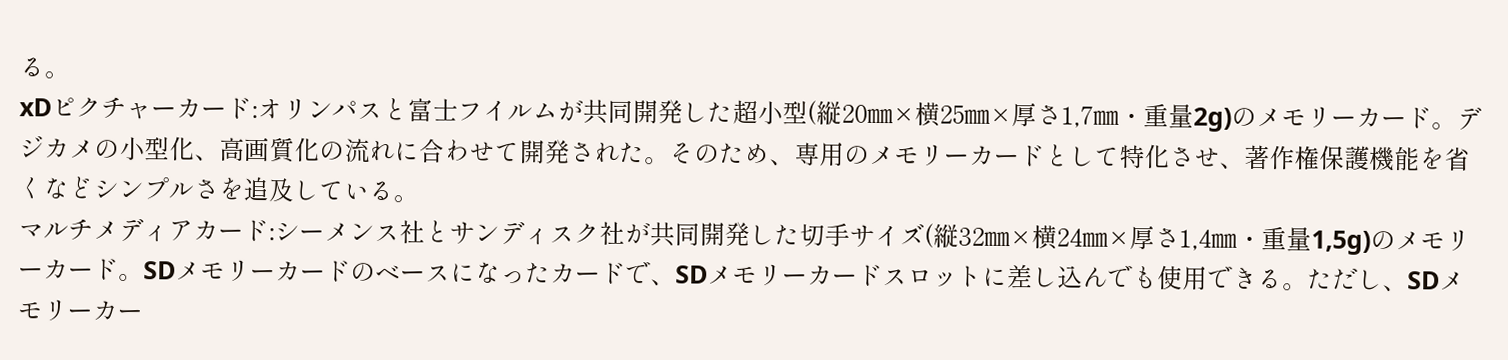る。
xDピクチャーカード:オリンパスと富士フイルムが共同開発した超小型(縦20㎜×横25㎜×厚さ1,7㎜・重量2g)のメモリーカード。デジカメの小型化、高画質化の流れに合わせて開発された。そのため、専用のメモリーカードとして特化させ、著作権保護機能を省くなどシンプルさを追及している。
マルチメディアカード:シーメンス社とサンディスク社が共同開発した切手サイズ(縦32㎜×横24㎜×厚さ1,4㎜・重量1,5g)のメモリーカード。SDメモリーカードのベースになったカードで、SDメモリーカードスロットに差し込んでも使用できる。ただし、SDメモリーカー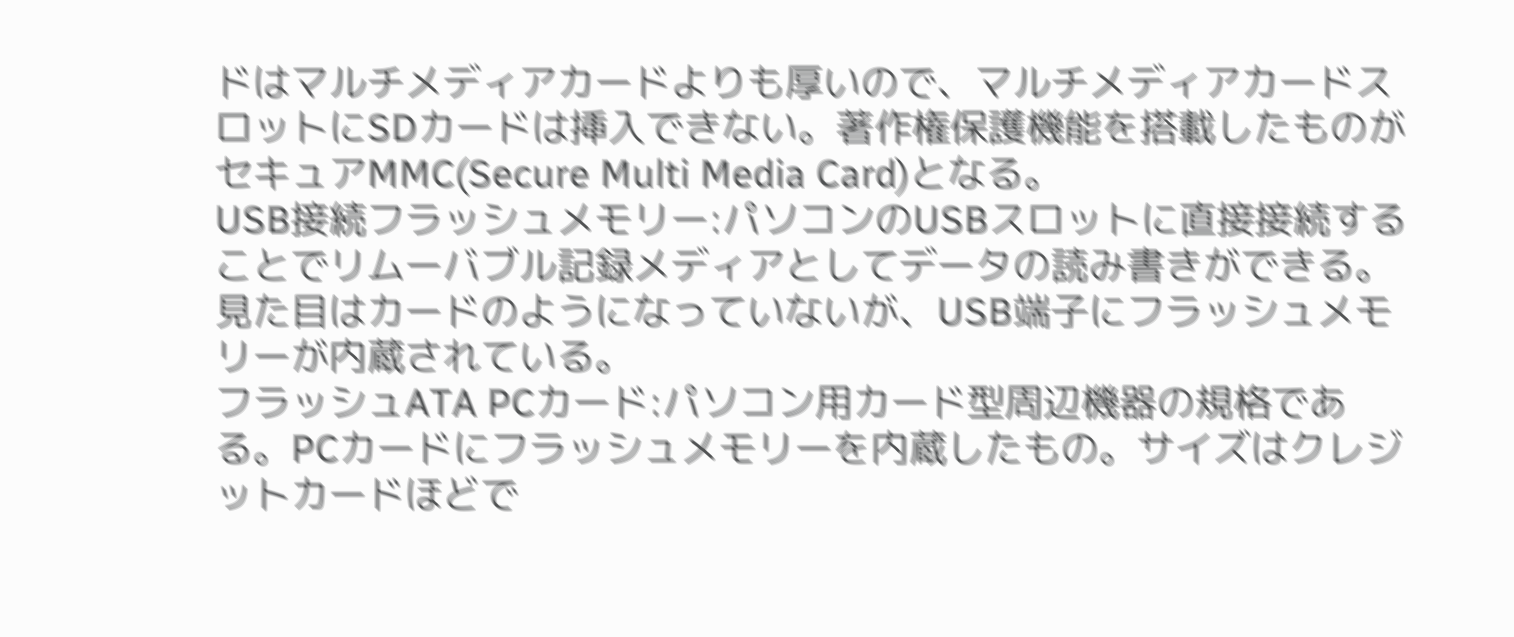ドはマルチメディアカードよりも厚いので、マルチメディアカードスロットにSDカードは挿入できない。著作権保護機能を搭載したものがセキュアMMC(Secure Multi Media Card)となる。
USB接続フラッシュメモリー:パソコンのUSBスロットに直接接続することでリムーバブル記録メディアとしてデータの読み書きができる。見た目はカードのようになっていないが、USB端子にフラッシュメモリーが内蔵されている。
フラッシュATA PCカード:パソコン用カード型周辺機器の規格である。PCカードにフラッシュメモリーを内蔵したもの。サイズはクレジットカードほどで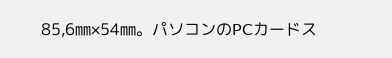85,6㎜×54㎜。パソコンのPCカードス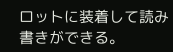ロットに装着して読み書きができる。